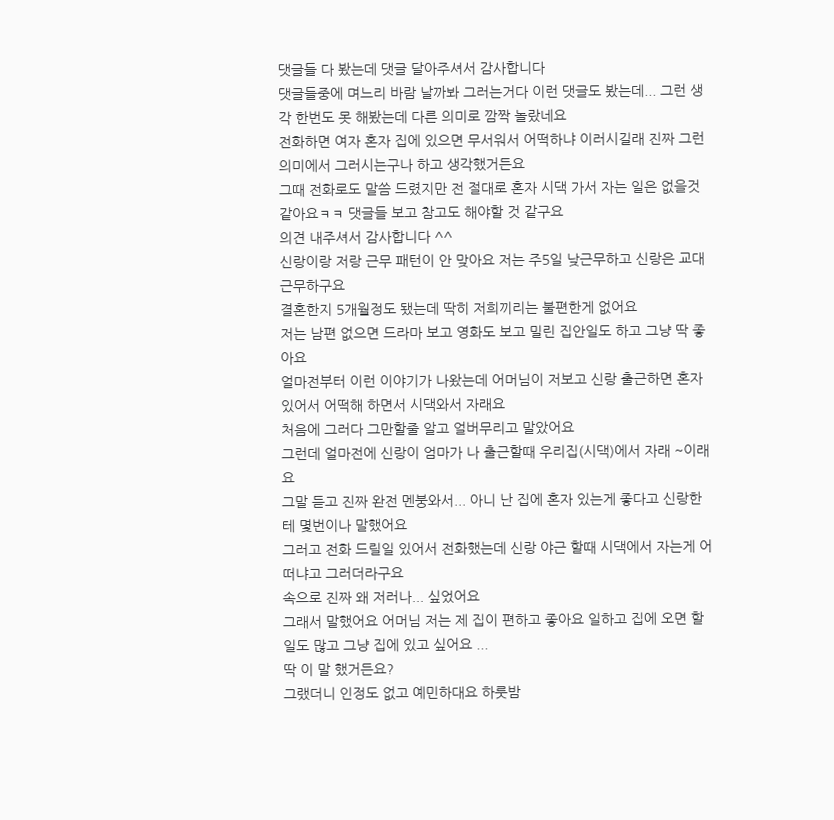댓글들 다 봤는데 댓글 달아주셔서 감사합니다
댓글들중에 며느리 바람 날까봐 그러는거다 이런 댓글도 봤는데... 그런 생각 한번도 못 해봤는데 다른 의미로 깜짝 놀랐네요
전화하면 여자 혼자 집에 있으면 무서워서 어떡하냐 이러시길래 진짜 그런 의미에서 그러시는구나 하고 생각했거든요
그때 전화로도 말씀 드렸지만 전 절대로 혼자 시댁 가서 자는 일은 없을것 같아요ㅋㅋ 댓글들 보고 참고도 해야할 것 같구요
의견 내주셔서 감사합니다 ^^
신랑이랑 저랑 근무 패턴이 안 맞아요 저는 주5일 낮근무하고 신랑은 교대근무하구요
결혼한지 5개월정도 됐는데 딱히 저희끼리는 불편한게 없어요
저는 남편 없으면 드라마 보고 영화도 보고 밀린 집안일도 하고 그냥 딱 좋아요
얼마전부터 이런 이야기가 나왔는데 어머님이 저보고 신랑 출근하면 혼자 있어서 어떡해 하면서 시댁와서 자래요
처음에 그러다 그만할줄 알고 얼버무리고 말았어요
그런데 얼마전에 신랑이 엄마가 나 출근할때 우리집(시댁)에서 자래 ~이래요
그말 듣고 진짜 완전 멘붕와서... 아니 난 집에 혼자 있는게 좋다고 신랑한테 몇번이나 말했어요
그러고 전화 드릴일 있어서 전화했는데 신랑 야근 할때 시댁에서 자는게 어떠냐고 그러더라구요
속으로 진짜 왜 저러나... 싶었어요
그래서 말했어요 어머님 저는 제 집이 편하고 좋아요 일하고 집에 오면 할 일도 많고 그냥 집에 있고 싶어요 ...
딱 이 말 했거든요?
그랬더니 인정도 없고 예민하대요 하룻밤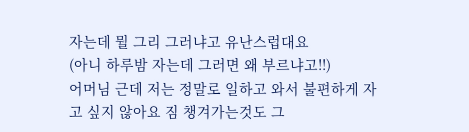자는데 뭘 그리 그러냐고 유난스럽대요
(아니 하루밤 자는데 그러면 왜 부르냐고!!)
어머님 근데 저는 정말로 일하고 와서 불편하게 자고 싶지 않아요 짐 챙겨가는것도 그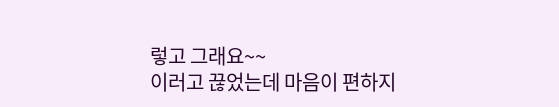렇고 그래요~~
이러고 끊었는데 마음이 편하지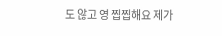도 않고 영 찝찝해요 제가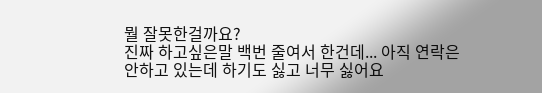뭘 잘못한걸까요?
진짜 하고싶은말 백번 줄여서 한건데... 아직 연락은 안하고 있는데 하기도 싫고 너무 싫어요